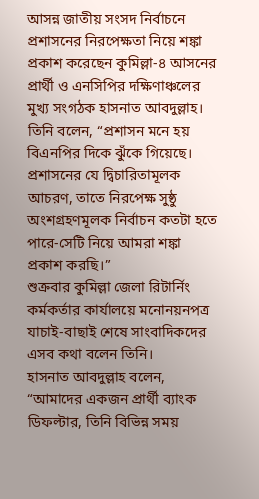আসন্ন জাতীয় সংসদ নির্বাচনে প্রশাসনের নিরপেক্ষতা নিয়ে শঙ্কা প্রকাশ করেছেন কুমিল্লা-৪ আসনের প্রার্থী ও এনসিপির দক্ষিণাঞ্চলের মুখ্য সংগঠক হাসনাত আবদুল্লাহ।
তিনি বলেন, “প্রশাসন মনে হয় বিএনপির দিকে ঝুঁকে গিয়েছে। প্রশাসনের যে দ্বিচারিতামূলক আচরণ, তাতে নিরপেক্ষ সুষ্ঠু অংশগ্রহণমূলক নির্বাচন কতটা হতে পারে-সেটি নিয়ে আমরা শঙ্কা প্রকাশ করছি।”
শুক্রবার কুমিল্লা জেলা রিটার্নিং কর্মকর্তার কার্যালয়ে মনোনয়নপত্র যাচাই-বাছাই শেষে সাংবাদিকদের এসব কথা বলেন তিনি।
হাসনাত আবদুল্লাহ বলেন, “আমাদের একজন প্রার্থী ব্যাংক ডিফল্টার, তিনি বিভিন্ন সময়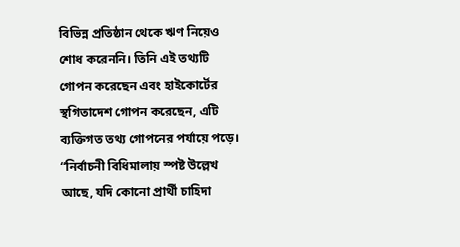বিভিন্ন প্রতিষ্ঠান থেকে ঋণ নিয়েও শোধ করেননি। তিনি এই তথ্যটি গোপন করেছেন এবং হাইকোর্টের স্থগিতাদেশ গোপন করেছেন, এটি ব্যক্তিগত তথ্য গোপনের পর্যায়ে পড়ে।
“নির্বাচনী বিধিমালায় স্পষ্ট উল্লেখ আছে, যদি কোনো প্রার্থী চাহিদা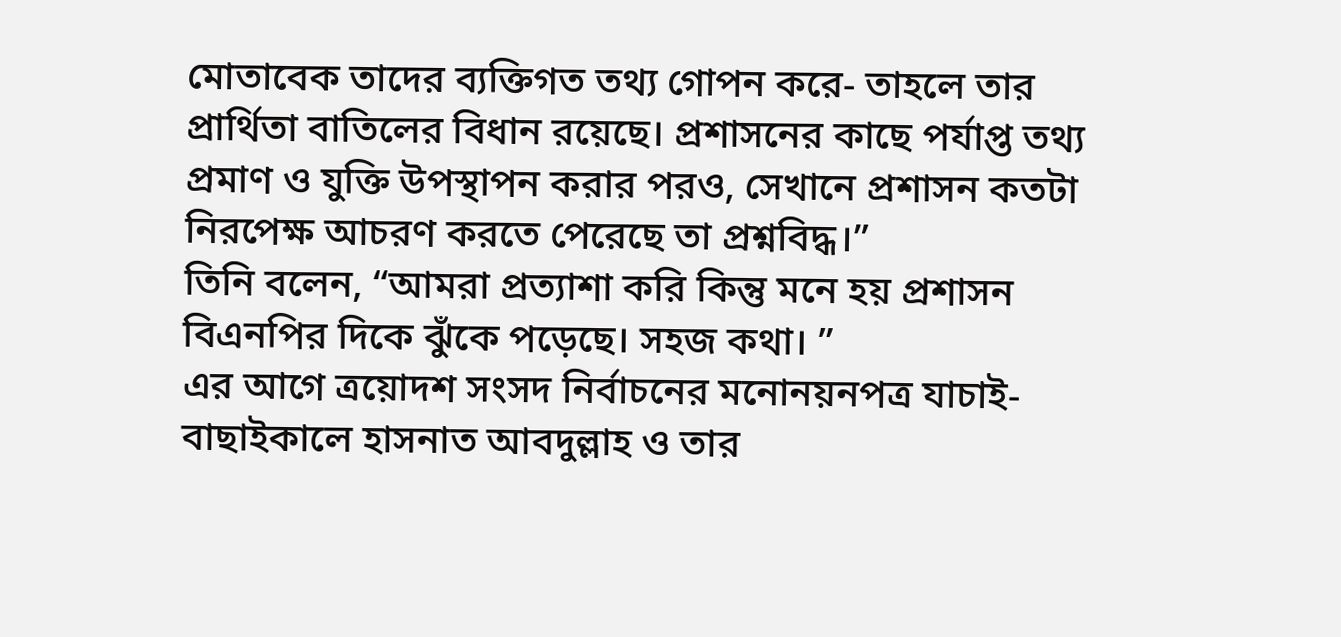মোতাবেক তাদের ব্যক্তিগত তথ্য গোপন করে- তাহলে তার প্রার্থিতা বাতিলের বিধান রয়েছে। প্রশাসনের কাছে পর্যাপ্ত তথ্য প্রমাণ ও যুক্তি উপস্থাপন করার পরও, সেখানে প্রশাসন কতটা নিরপেক্ষ আচরণ করতে পেরেছে তা প্রশ্নবিদ্ধ।”
তিনি বলেন, “আমরা প্রত্যাশা করি কিন্তু মনে হয় প্রশাসন বিএনপির দিকে ঝুঁকে পড়েছে। সহজ কথা। ”
এর আগে ত্রয়োদশ সংসদ নির্বাচনের মনোনয়নপত্র যাচাই-বাছাইকালে হাসনাত আবদুল্লাহ ও তার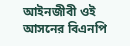আইনজীবী ওই আসনের বিএনপি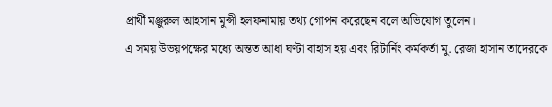প্রার্থী মঞ্জুরুল আহসান মুন্সী হলফনামায় তথ্য গোপন করেছেন বলে অভিযোগ তুলেন।
এ সময় উভয়পক্ষের মধ্যে অন্তত আধা ঘণ্টা বাহাস হয় এবং রিটার্নিং কর্মকর্তা মু. রেজা হাসান তাদেরকে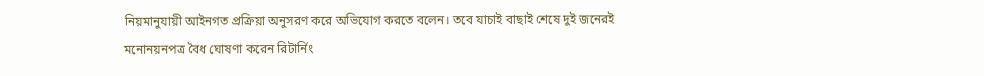নিয়মানুযায়ী আইনগত প্রক্রিয়া অনুসরণ করে অভিযোগ করতে বলেন। তবে যাচাই বাছাই শেষে দুই জনেরই মনোনয়নপত্র বৈধ ঘোষণা করেন রিটার্নিং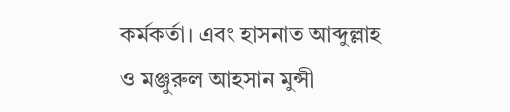কর্মকর্তা। এবং হাসনাত আব্দুল্লাহ ও মঞ্জুরুল আহসান মুন্সী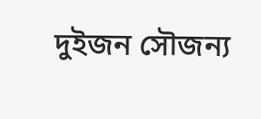দুইজন সৌজন্য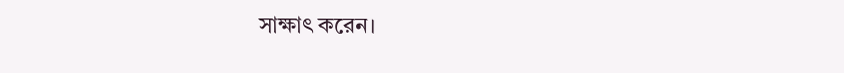সাক্ষাৎ করেন।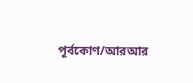পূর্বকোণ/আরআর